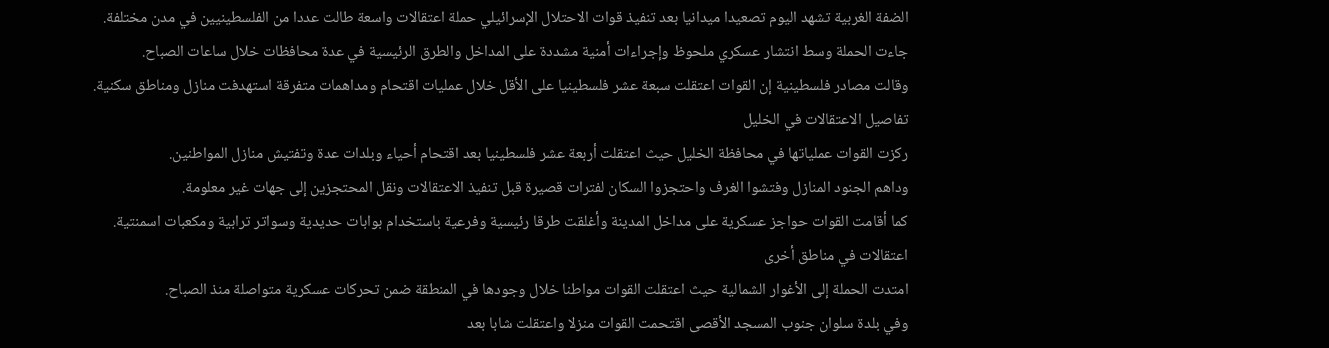الضفة الغربية تشهد اليوم تصعيدا ميدانيا بعد تنفيذ قوات الاحتلال الإسرائيلي حملة اعتقالات واسعة طالت عددا من الفلسطينيين في مدن مختلفة.
جاءت الحملة وسط انتشار عسكري ملحوظ وإجراءات أمنية مشددة على المداخل والطرق الرئيسية في عدة محافظات خلال ساعات الصباح.
وقالت مصادر فلسطينية إن القوات اعتقلت سبعة عشر فلسطينيا على الأقل خلال عمليات اقتحام ومداهمات متفرقة استهدفت منازل ومناطق سكنية.
تفاصيل الاعتقالات في الخليل
ركزت القوات عملياتها في محافظة الخليل حيث اعتقلت أربعة عشر فلسطينيا بعد اقتحام أحياء وبلدات عدة وتفتيش منازل المواطنين.
وداهم الجنود المنازل وفتشوا الغرف واحتجزوا السكان لفترات قصيرة قبل تنفيذ الاعتقالات ونقل المحتجزين إلى جهات غير معلومة.
كما أقامت القوات حواجز عسكرية على مداخل المدينة وأغلقت طرقا رئيسية وفرعية باستخدام بوابات حديدية وسواتر ترابية ومكعبات اسمنتية.
اعتقالات في مناطق أخرى
امتدت الحملة إلى الأغوار الشمالية حيث اعتقلت القوات مواطنا خلال وجودها في المنطقة ضمن تحركات عسكرية متواصلة منذ الصباح.
وفي بلدة سلوان جنوب المسجد الأقصى اقتحمت القوات منزلا واعتقلت شابا بعد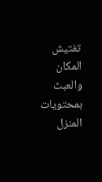تفتيش المكان والعبث بمحتويات المنزل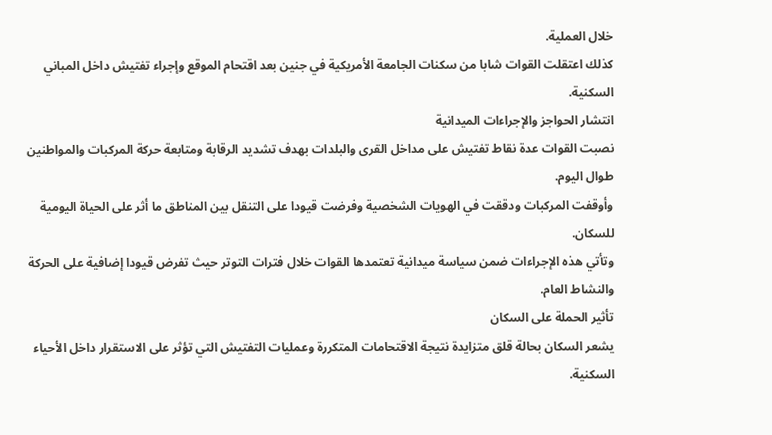خلال العملية.
كذلك اعتقلت القوات شابا من سكنات الجامعة الأمريكية في جنين بعد اقتحام الموقع وإجراء تفتيش داخل المباني السكنية.
انتشار الحواجز والإجراءات الميدانية
نصبت القوات عدة نقاط تفتيش على مداخل القرى والبلدات بهدف تشديد الرقابة ومتابعة حركة المركبات والمواطنين طوال اليوم.
وأوقفت المركبات ودققت في الهويات الشخصية وفرضت قيودا على التنقل بين المناطق ما أثر على الحياة اليومية للسكان.
وتأتي هذه الإجراءات ضمن سياسة ميدانية تعتمدها القوات خلال فترات التوتر حيث تفرض قيودا إضافية على الحركة والنشاط العام.
تأثير الحملة على السكان
يشعر السكان بحالة قلق متزايدة نتيجة الاقتحامات المتكررة وعمليات التفتيش التي تؤثر على الاستقرار داخل الأحياء السكنية.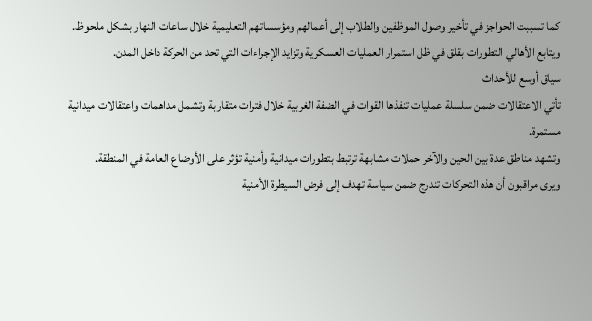كما تسببت الحواجز في تأخير وصول الموظفين والطلاب إلى أعمالهم ومؤسساتهم التعليمية خلال ساعات النهار بشكل ملحوظ.
ويتابع الأهالي التطورات بقلق في ظل استمرار العمليات العسكرية وتزايد الإجراءات التي تحد من الحركة داخل المدن.
سياق أوسع للأحداث
تأتي الاعتقالات ضمن سلسلة عمليات تنفذها القوات في الضفة الغربية خلال فترات متقاربة وتشمل مداهمات واعتقالات ميدانية مستمرة.
وتشهد مناطق عدة بين الحين والآخر حملات مشابهة ترتبط بتطورات ميدانية وأمنية تؤثر على الأوضاع العامة في المنطقة.
ويرى مراقبون أن هذه التحركات تندرج ضمن سياسة تهدف إلى فرض السيطرة الأمنية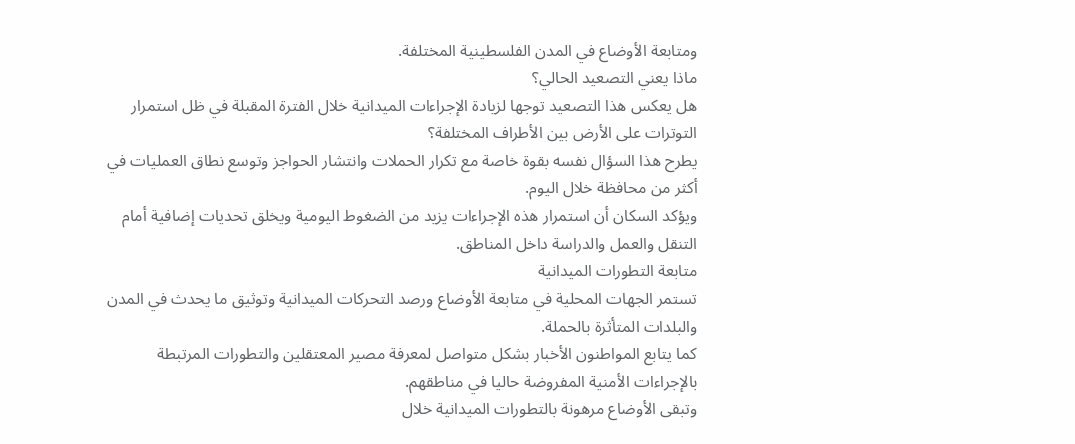ومتابعة الأوضاع في المدن الفلسطينية المختلفة.
ماذا يعني التصعيد الحالي؟
هل يعكس هذا التصعيد توجها لزيادة الإجراءات الميدانية خلال الفترة المقبلة في ظل استمرار التوترات على الأرض بين الأطراف المختلفة؟
يطرح هذا السؤال نفسه بقوة خاصة مع تكرار الحملات وانتشار الحواجز وتوسع نطاق العمليات في أكثر من محافظة خلال اليوم.
ويؤكد السكان أن استمرار هذه الإجراءات يزيد من الضغوط اليومية ويخلق تحديات إضافية أمام التنقل والعمل والدراسة داخل المناطق.
متابعة التطورات الميدانية
تستمر الجهات المحلية في متابعة الأوضاع ورصد التحركات الميدانية وتوثيق ما يحدث في المدن والبلدات المتأثرة بالحملة.
كما يتابع المواطنون الأخبار بشكل متواصل لمعرفة مصير المعتقلين والتطورات المرتبطة بالإجراءات الأمنية المفروضة حاليا في مناطقهم.
وتبقى الأوضاع مرهونة بالتطورات الميدانية خلال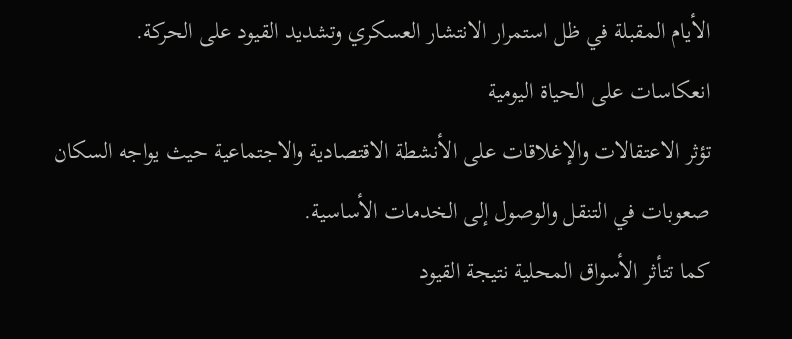الأيام المقبلة في ظل استمرار الانتشار العسكري وتشديد القيود على الحركة.
انعكاسات على الحياة اليومية
تؤثر الاعتقالات والإغلاقات على الأنشطة الاقتصادية والاجتماعية حيث يواجه السكان صعوبات في التنقل والوصول إلى الخدمات الأساسية.
كما تتأثر الأسواق المحلية نتيجة القيود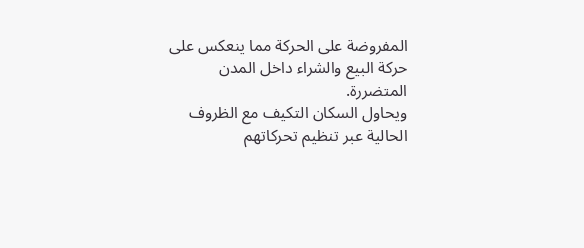المفروضة على الحركة مما ينعكس على حركة البيع والشراء داخل المدن المتضررة.
ويحاول السكان التكيف مع الظروف الحالية عبر تنظيم تحركاتهم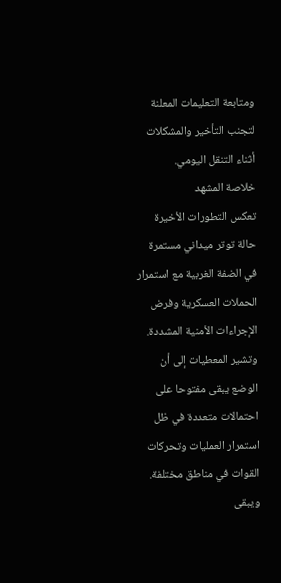ومتابعة التعليمات المعلنة لتجنب التأخير والمشكلات أثناء التنقل اليومي.
خلاصة المشهد
تعكس التطورات الأخيرة حالة توتر ميداني مستمرة في الضفة الغربية مع استمرار الحملات العسكرية وفرض الإجراءات الأمنية المشددة.
وتشير المعطيات إلى أن الوضع يبقى مفتوحا على احتمالات متعددة في ظل استمرار العمليات وتحركات القوات في مناطق مختلفة.
ويبقى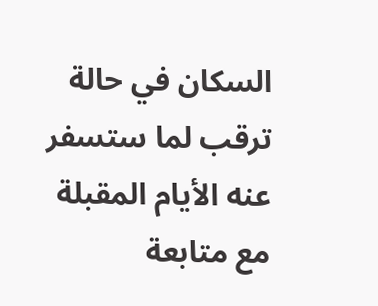السكان في حالة ترقب لما ستسفر عنه الأيام المقبلة مع متابعة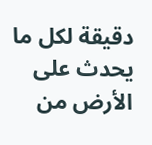دقيقة لكل ما يحدث على الأرض من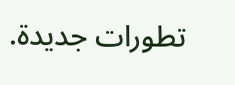تطورات جديدة.